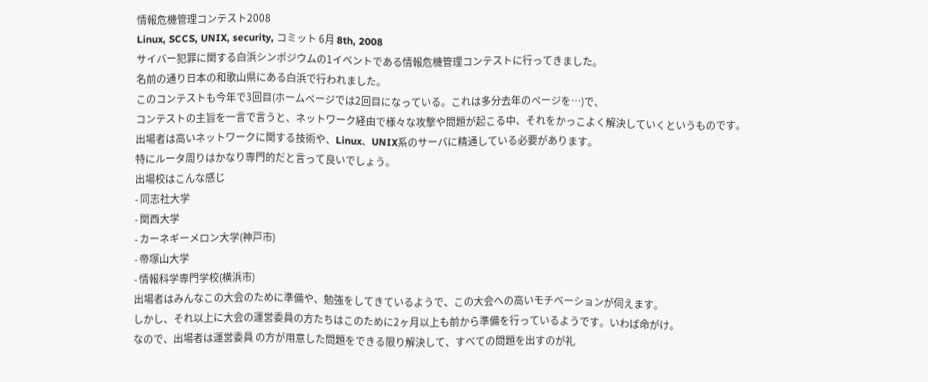情報危機管理コンテスト2008
Linux, SCCS, UNIX, security, コミット 6月 8th, 2008
サイバー犯罪に関する白浜シンポジウムの1イベントである情報危機管理コンテストに行ってきました。
名前の通り日本の和歌山県にある白浜で行われました。
このコンテストも今年で3回目(ホームページでは2回目になっている。これは多分去年のページを…)で、
コンテストの主旨を一言で言うと、ネットワーク経由で様々な攻撃や問題が起こる中、それをかっこよく解決していくというものです。
出場者は高いネットワークに関する技術や、Linux、UNIX系のサーバに精通している必要があります。
特にルータ周りはかなり専門的だと言って良いでしょう。
出場校はこんな感じ
- 同志社大学
- 関西大学
- カーネギーメロン大学(神戸市)
- 帝塚山大学
- 情報科学専門学校(横浜市)
出場者はみんなこの大会のために準備や、勉強をしてきているようで、この大会への高いモチベーションが伺えます。
しかし、それ以上に大会の運営委員の方たちはこのために2ヶ月以上も前から準備を行っているようです。いわば命がけ。
なので、出場者は運営委員 の方が用意した問題をできる限り解決して、すべての問題を出すのが礼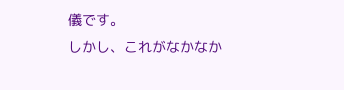儀です。
しかし、これがなかなか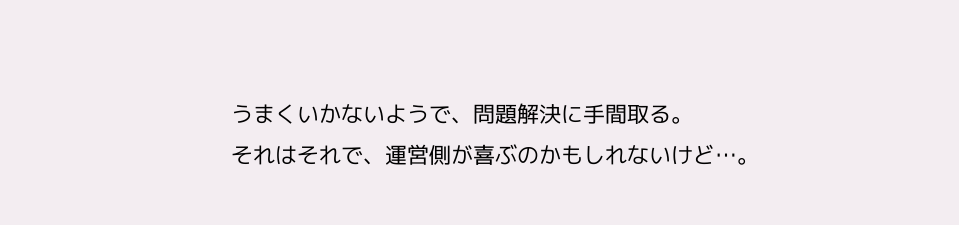うまくいかないようで、問題解決に手間取る。
それはそれで、運営側が喜ぶのかもしれないけど…。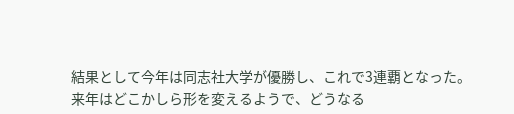結果として今年は同志社大学が優勝し、これで3連覇となった。
来年はどこかしら形を変えるようで、どうなる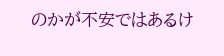のかが不安ではあるけ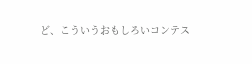ど、こういうおもしろいコンテス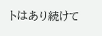トはあり続けて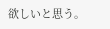欲しいと思う。